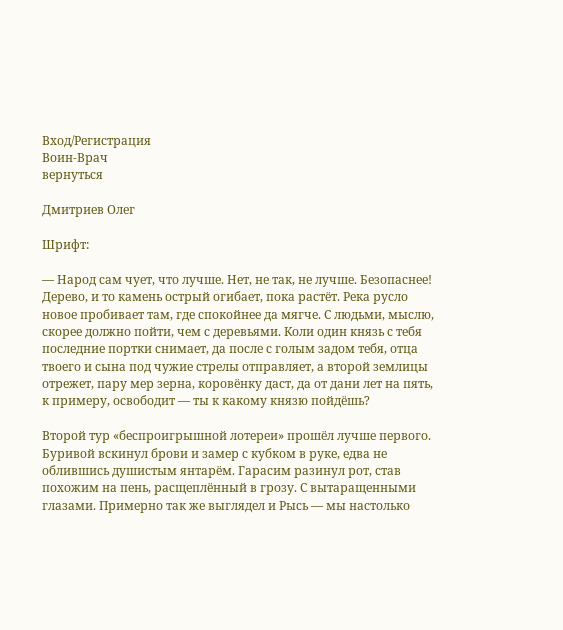Вход/Регистрация
Воин-Врач
вернуться

Дмитриев Олег

Шрифт:

— Народ сам чует, что лучше. Нет, не так, не лучше. Безопаснее! Дерево, и то камень острый огибает, пока растёт. Река русло новое пробивает там, где спокойнее да мягче. С людьми, мыслю, скорее должно пойти, чем с деревьями. Коли один князь с тебя последние портки снимает, да после с голым задом тебя, отца твоего и сына под чужие стрелы отправляет, а второй землицы отрежет, пару мер зерна, коровёнку даст, да от дани лет на пять, к примеру, освободит — ты к какому князю пойдёшь?

Второй тур «беспроигрышной лотереи» прошёл лучше первого. Буривой вскинул брови и замер с кубком в руке, едва не облившись душистым янтарём. Гарасим разинул рот, став похожим на пень, расщеплённый в грозу. С вытаращенными глазами. Примерно так же выглядел и Рысь — мы настолько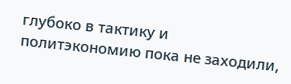глубоко в тактику и политэкономию пока не заходили,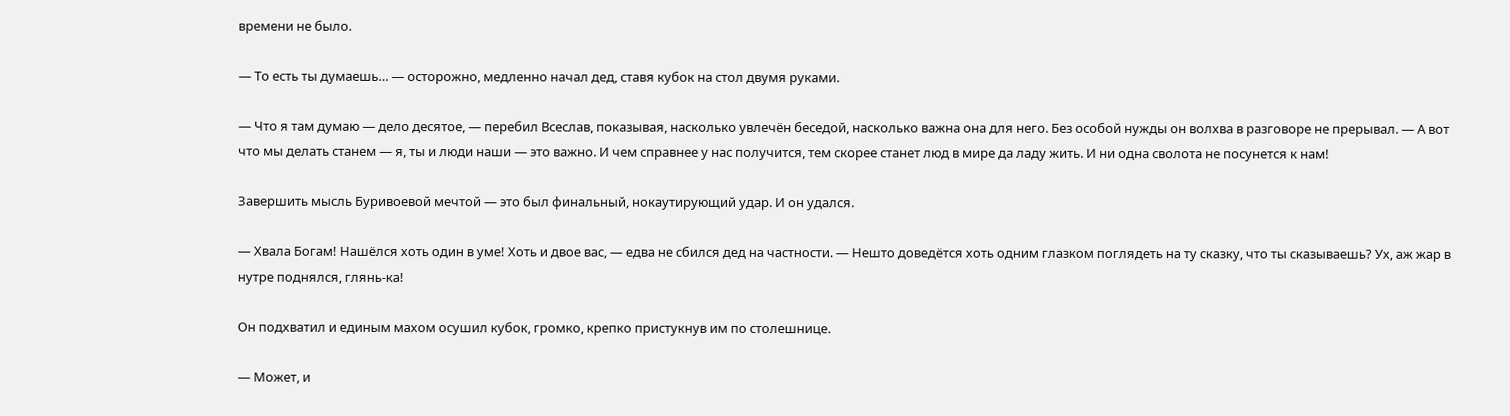времени не было.

— То есть ты думаешь… — осторожно, медленно начал дед, ставя кубок на стол двумя руками.

— Что я там думаю — дело десятое, — перебил Всеслав, показывая, насколько увлечён беседой, насколько важна она для него. Без особой нужды он волхва в разговоре не прерывал. — А вот что мы делать станем — я, ты и люди наши — это важно. И чем справнее у нас получится, тем скорее станет люд в мире да ладу жить. И ни одна сволота не посунется к нам!

Завершить мысль Буривоевой мечтой — это был финальный, нокаутирующий удар. И он удался.

— Хвала Богам! Нашёлся хоть один в уме! Хоть и двое вас, — едва не сбился дед на частности. — Нешто доведётся хоть одним глазком поглядеть на ту сказку, что ты сказываешь? Ух, аж жар в нутре поднялся, глянь-ка!

Он подхватил и единым махом осушил кубок, громко, крепко пристукнув им по столешнице.

— Может, и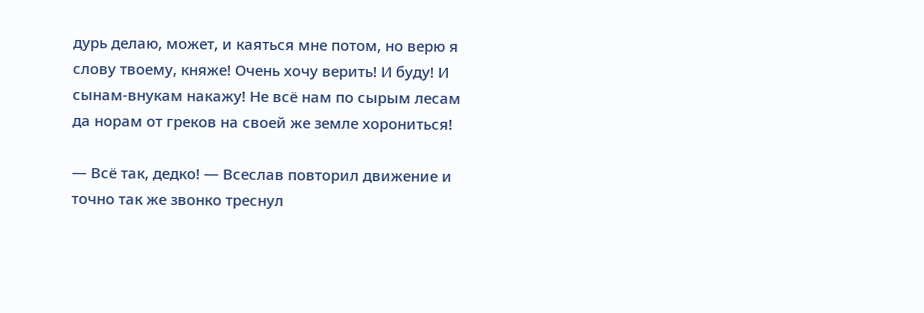дурь делаю, может, и каяться мне потом, но верю я слову твоему, княже! Очень хочу верить! И буду! И сынам-внукам накажу! Не всё нам по сырым лесам да норам от греков на своей же земле хорониться!

— Всё так, дедко! — Всеслав повторил движение и точно так же звонко треснул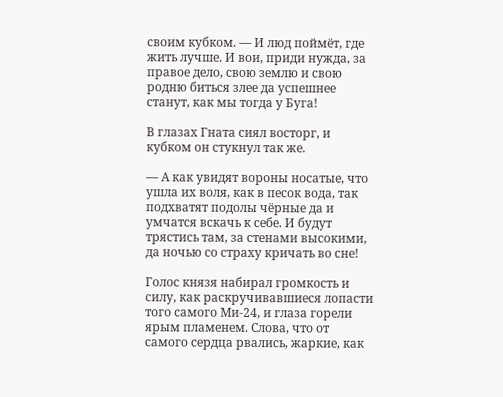своим кубком. — И люд поймёт, где жить лучше. И вои, приди нужда, за правое дело, свою землю и свою родню биться злее да успешнее станут, как мы тогда у Буга!

В глазах Гната сиял восторг, и кубком он стукнул так же.

— А как увидят вороны носатые, что ушла их воля, как в песок вода, так подхватят подолы чёрные да и умчатся вскачь к себе. И будут трястись там, за стенами высокими, да ночью со страху кричать во сне!

Голос князя набирал громкость и силу, как раскручивавшиеся лопасти того самого Ми-24, и глаза горели ярым пламенем. Слова, что от самого сердца рвались, жаркие, как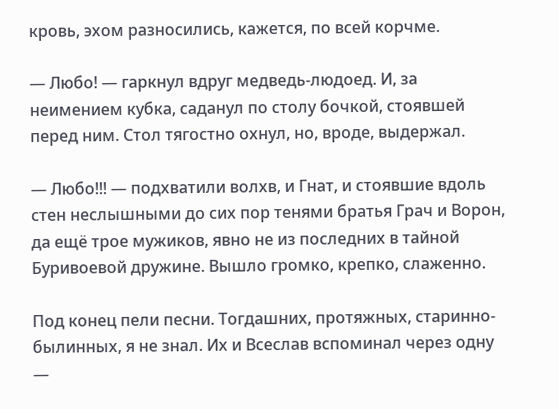кровь, эхом разносились, кажется, по всей корчме.

— Любо! — гаркнул вдруг медведь-людоед. И, за неимением кубка, саданул по столу бочкой, стоявшей перед ним. Стол тягостно охнул, но, вроде, выдержал.

— Любо!!! — подхватили волхв, и Гнат, и стоявшие вдоль стен неслышными до сих пор тенями братья Грач и Ворон, да ещё трое мужиков, явно не из последних в тайной Буривоевой дружине. Вышло громко, крепко, слаженно.

Под конец пели песни. Тогдашних, протяжных, старинно-былинных, я не знал. Их и Всеслав вспоминал через одну —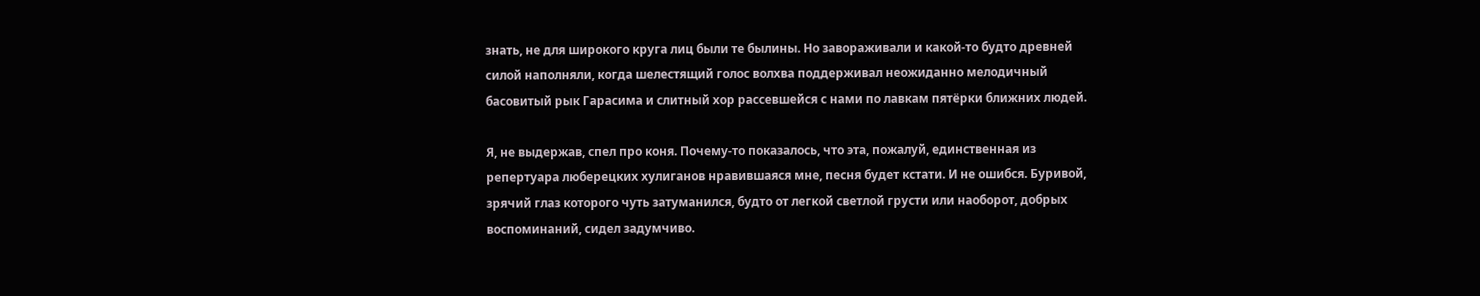знать, не для широкого круга лиц были те былины. Но завораживали и какой-то будто древней силой наполняли, когда шелестящий голос волхва поддерживал неожиданно мелодичный басовитый рык Гарасима и слитный хор рассевшейся с нами по лавкам пятёрки ближних людей.

Я, не выдержав, спел про коня. Почему-то показалось, что эта, пожалуй, единственная из репертуара люберецких хулиганов нравившаяся мне, песня будет кстати. И не ошибся. Буривой, зрячий глаз которого чуть затуманился, будто от легкой светлой грусти или наоборот, добрых воспоминаний, сидел задумчиво.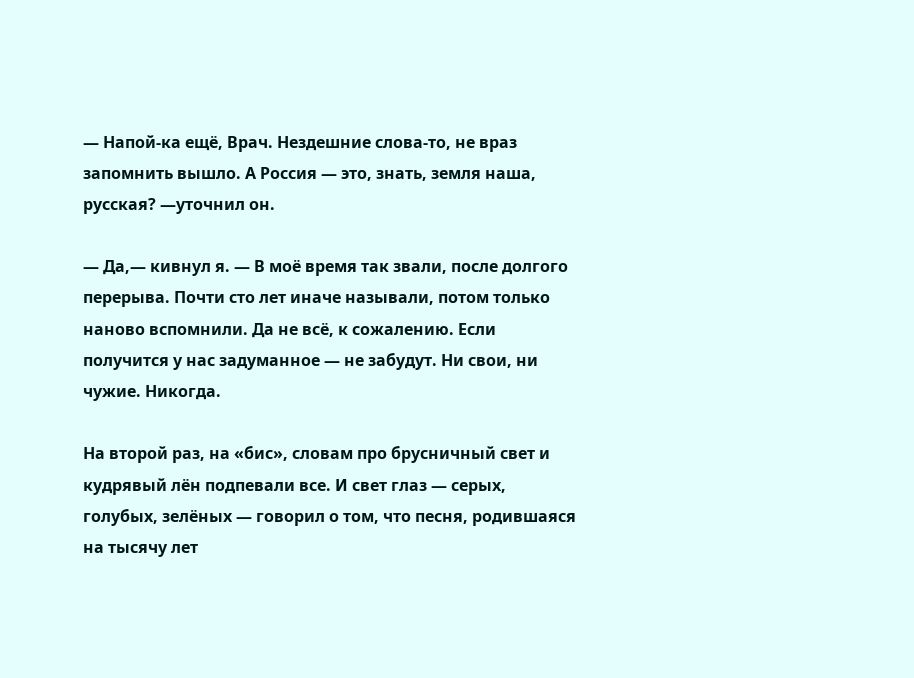— Напой-ка ещё, Врач. Нездешние слова-то, не враз запомнить вышло. А Россия — это, знать, земля наша, русская? —уточнил он.

— Да,— кивнул я. — В моё время так звали, после долгого перерыва. Почти сто лет иначе называли, потом только наново вспомнили. Да не всё, к сожалению. Если получится у нас задуманное — не забудут. Ни свои, ни чужие. Никогда.

На второй раз, на «бис», словам про брусничный свет и кудрявый лён подпевали все. И свет глаз — серых, голубых, зелёных — говорил о том, что песня, родившаяся на тысячу лет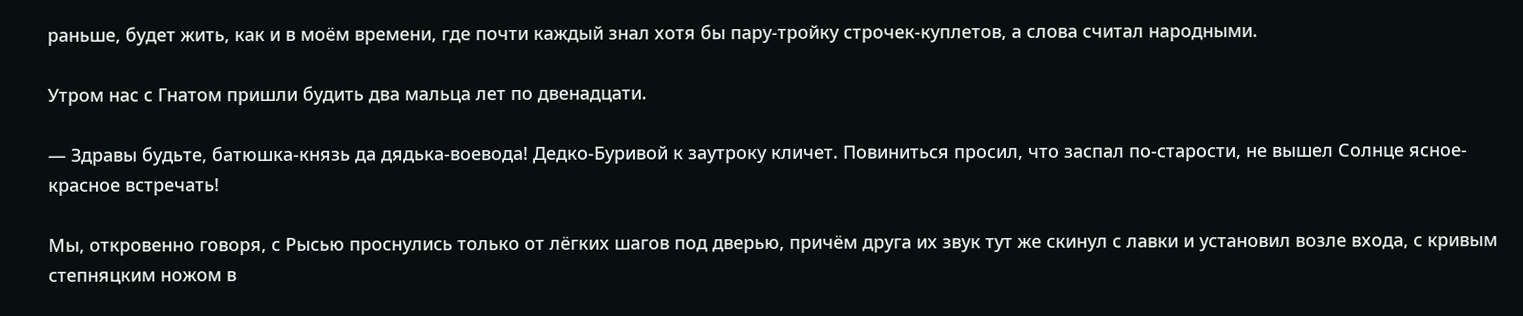раньше, будет жить, как и в моём времени, где почти каждый знал хотя бы пару-тройку строчек-куплетов, а слова считал народными.

Утром нас с Гнатом пришли будить два мальца лет по двенадцати.

— Здравы будьте, батюшка-князь да дядька-воевода! Дедко-Буривой к заутроку кличет. Повиниться просил, что заспал по-старости, не вышел Солнце ясное-красное встречать!

Мы, откровенно говоря, с Рысью проснулись только от лёгких шагов под дверью, причём друга их звук тут же скинул с лавки и установил возле входа, с кривым степняцким ножом в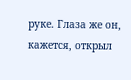руке. Глаза же он, кажется, открыл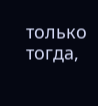только тогда,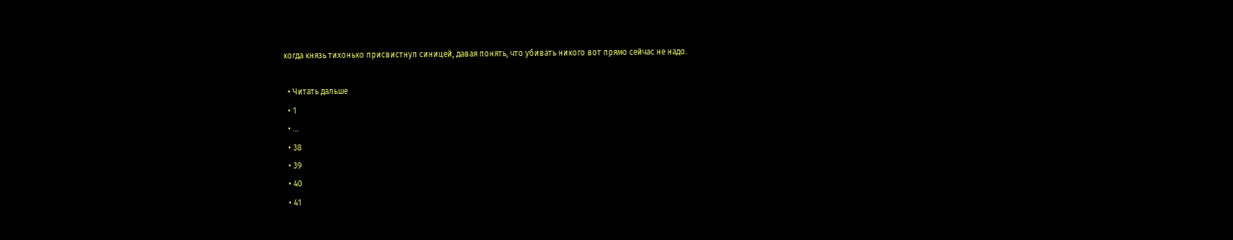когда князь тихонько присвистнул синицей, давая понять, что убивать никого вот прямо сейчас не надо.

  • Читать дальше
  • 1
  • ...
  • 38
  • 39
  • 40
  • 41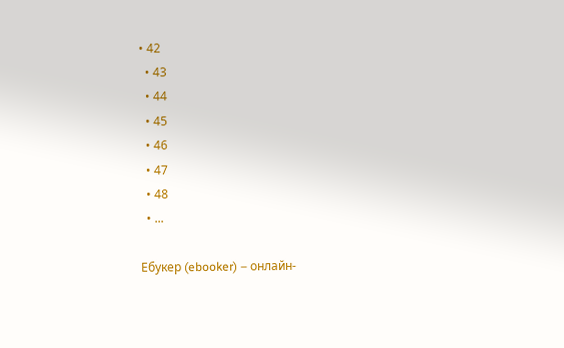• 42
  • 43
  • 44
  • 45
  • 46
  • 47
  • 48
  • ...

Ебукер (ebooker) – онлайн-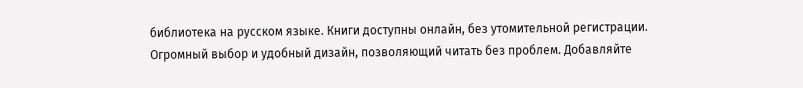библиотека на русском языке. Книги доступны онлайн, без утомительной регистрации. Огромный выбор и удобный дизайн, позволяющий читать без проблем. Добавляйте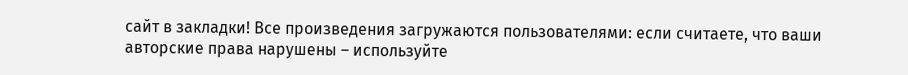сайт в закладки! Все произведения загружаются пользователями: если считаете, что ваши авторские права нарушены – используйте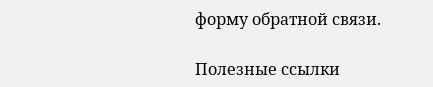форму обратной связи.

Полезные ссылки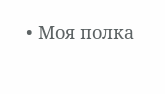• Моя полка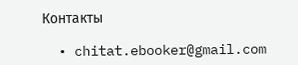Контакты

  • chitat.ebooker@gmail.com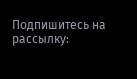Подпишитесь на рассылку: